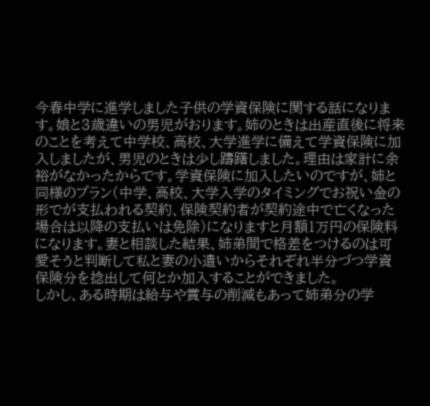今春中学に進学しました子供の学資保険に関する話になります。娘と3歳違いの男児がおります。姉のときは出産直後に将来のことを考えて中学校、高校、大学進学に備えて学資保険に加入しましたが、男児のときは少し躊躇しました。理由は家計に余裕がなかったからです。学資保険に加入したいのですが、姉と同様のプラン(中学、高校、大学入学のタイミングでお祝い金の形でが支払われる契約、保険契約者が契約途中で亡くなった場合は以降の支払いは免除)になりますと月額1万円の保険料になります。妻と相談した結果、姉弟間で格差をつけるのは可愛そうと判断して私と妻の小遣いからそれぞれ半分づつ学資保険分を捻出して何とか加入することができました。
しかし、ある時期は給与や賞与の削減もあって姉弟分の学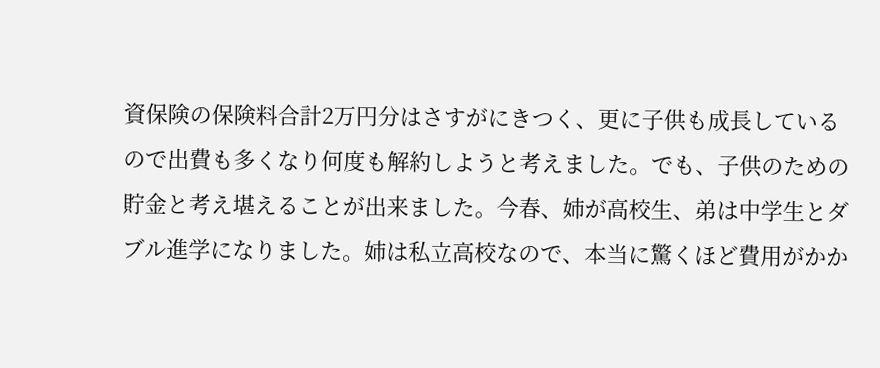資保険の保険料合計2万円分はさすがにきつく、更に子供も成長しているので出費も多くなり何度も解約しようと考えました。でも、子供のための貯金と考え堪えることが出来ました。今春、姉が高校生、弟は中学生とダブル進学になりました。姉は私立高校なので、本当に驚くほど費用がかか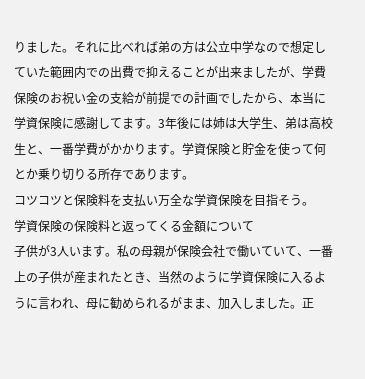りました。それに比べれば弟の方は公立中学なので想定していた範囲内での出費で抑えることが出来ましたが、学費保険のお祝い金の支給が前提での計画でしたから、本当に学資保険に感謝してます。3年後には姉は大学生、弟は高校生と、一番学費がかかります。学資保険と貯金を使って何とか乗り切りる所存であります。
コツコツと保険料を支払い万全な学資保険を目指そう。
学資保険の保険料と返ってくる金額について
子供が3人います。私の母親が保険会社で働いていて、一番上の子供が産まれたとき、当然のように学資保険に入るように言われ、母に勧められるがまま、加入しました。正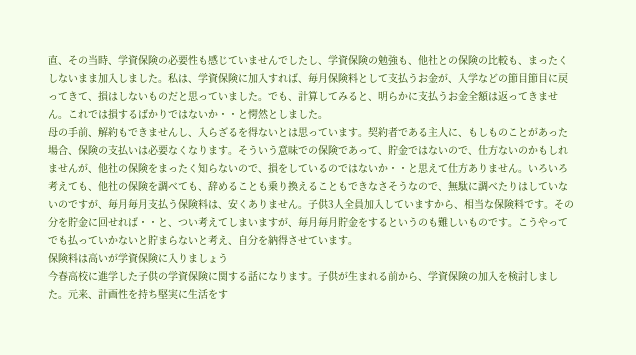直、その当時、学資保険の必要性も感じていませんでしたし、学資保険の勉強も、他社との保険の比較も、まったくしないまま加入しました。私は、学資保険に加入すれば、毎月保険料として支払うお金が、入学などの節目節目に戻ってきて、損はしないものだと思っていました。でも、計算してみると、明らかに支払うお金全額は返ってきません。これでは損するばかりではないか・・と愕然としました。
母の手前、解約もできませんし、入らざるを得ないとは思っています。契約者である主人に、もしものことがあった場合、保険の支払いは必要なくなります。そういう意味での保険であって、貯金ではないので、仕方ないのかもしれませんが、他社の保険をまったく知らないので、損をしているのではないか・・と思えて仕方ありません。いろいろ考えても、他社の保険を調べても、辞めることも乗り換えることもできなさそうなので、無駄に調べたりはしていないのですが、毎月毎月支払う保険料は、安くありません。子供3人全員加入していますから、相当な保険料です。その分を貯金に回せれば・・と、つい考えてしまいますが、毎月毎月貯金をするというのも難しいものです。こうやってでも払っていかないと貯まらないと考え、自分を納得させています。
保険料は高いが学資保険に入りましょう
今春高校に進学した子供の学資保険に関する話になります。子供が生まれる前から、学資保険の加入を検討しました。元来、計画性を持ち堅実に生活をす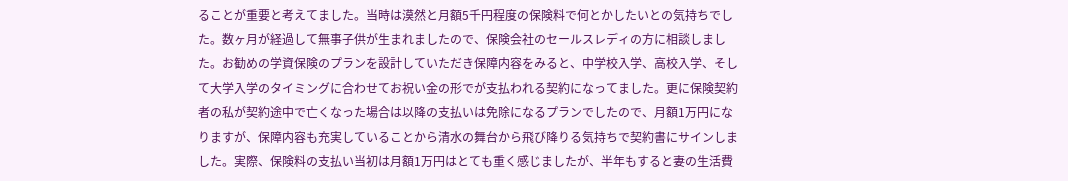ることが重要と考えてました。当時は漠然と月額5千円程度の保険料で何とかしたいとの気持ちでした。数ヶ月が経過して無事子供が生まれましたので、保険会社のセールスレディの方に相談しました。お勧めの学資保険のプランを設計していただき保障内容をみると、中学校入学、高校入学、そして大学入学のタイミングに合わせてお祝い金の形でが支払われる契約になってました。更に保険契約者の私が契約途中で亡くなった場合は以降の支払いは免除になるプランでしたので、月額1万円になりますが、保障内容も充実していることから清水の舞台から飛び降りる気持ちで契約書にサインしました。実際、保険料の支払い当初は月額1万円はとても重く感じましたが、半年もすると妻の生活費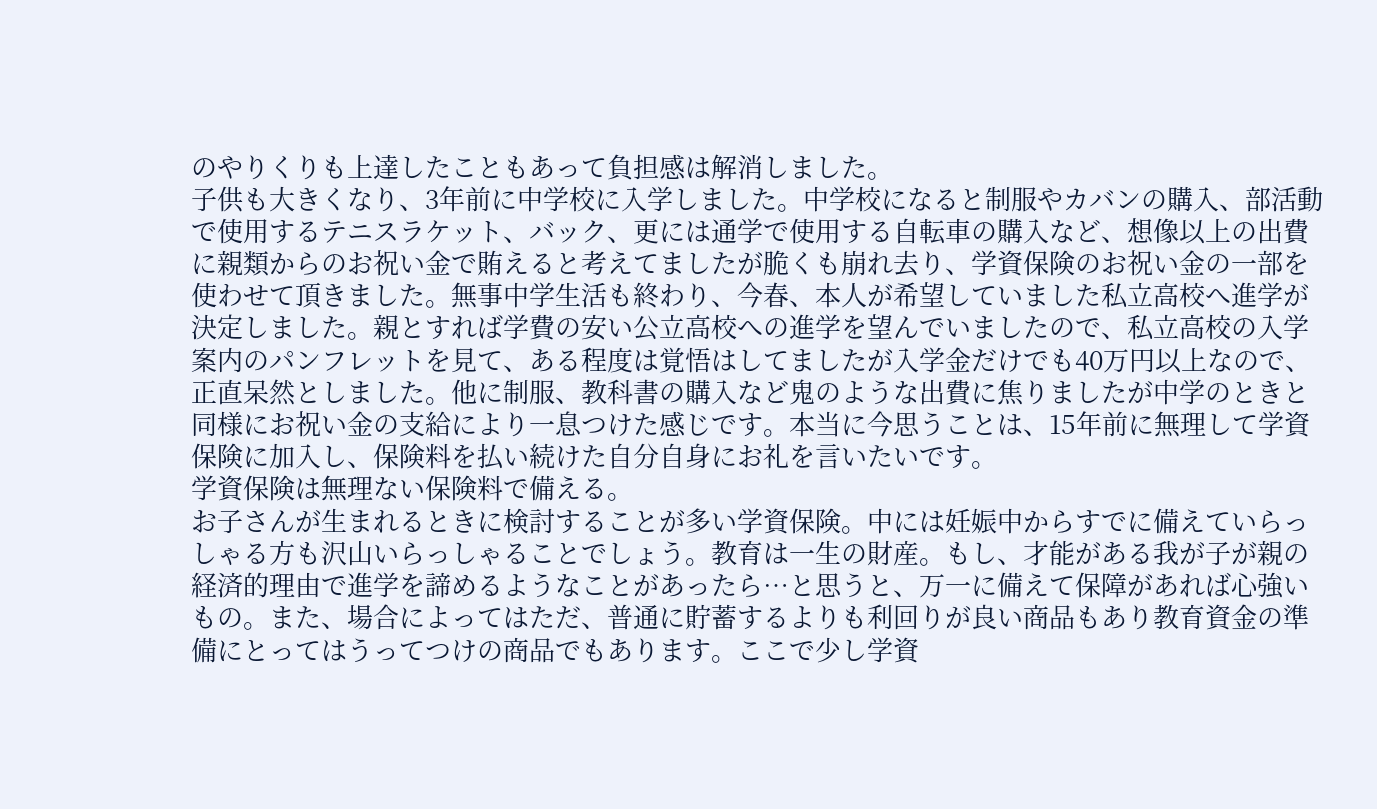のやりくりも上達したこともあって負担感は解消しました。
子供も大きくなり、3年前に中学校に入学しました。中学校になると制服やカバンの購入、部活動で使用するテニスラケット、バック、更には通学で使用する自転車の購入など、想像以上の出費に親類からのお祝い金で賄えると考えてましたが脆くも崩れ去り、学資保険のお祝い金の一部を使わせて頂きました。無事中学生活も終わり、今春、本人が希望していました私立高校へ進学が決定しました。親とすれば学費の安い公立高校への進学を望んでいましたので、私立高校の入学案内のパンフレットを見て、ある程度は覚悟はしてましたが入学金だけでも40万円以上なので、正直呆然としました。他に制服、教科書の購入など鬼のような出費に焦りましたが中学のときと同様にお祝い金の支給により一息つけた感じです。本当に今思うことは、15年前に無理して学資保険に加入し、保険料を払い続けた自分自身にお礼を言いたいです。
学資保険は無理ない保険料で備える。
お子さんが生まれるときに検討することが多い学資保険。中には妊娠中からすでに備えていらっしゃる方も沢山いらっしゃることでしょう。教育は一生の財産。もし、才能がある我が子が親の経済的理由で進学を諦めるようなことがあったら…と思うと、万一に備えて保障があれば心強いもの。また、場合によってはただ、普通に貯蓄するよりも利回りが良い商品もあり教育資金の準備にとってはうってつけの商品でもあります。ここで少し学資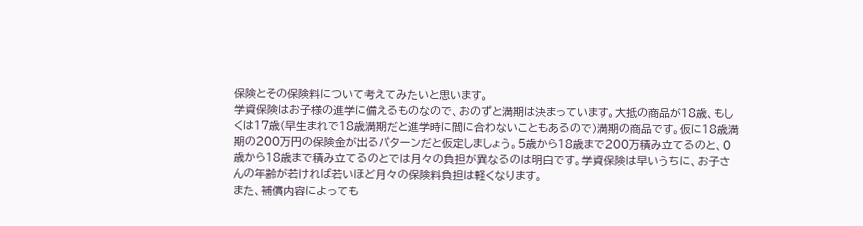保険とその保険料について考えてみたいと思います。
学資保険はお子様の進学に備えるものなので、おのずと満期は決まっています。大抵の商品が18歳、もしくは17歳(早生まれで18歳満期だと進学時に間に合わないこともあるので)満期の商品です。仮に18歳満期の200万円の保険金が出るパターンだと仮定しましょう。5歳から18歳まで200万積み立てるのと、0歳から18歳まで積み立てるのとでは月々の負担が異なるのは明白です。学資保険は早いうちに、お子さんの年齢が若ければ若いほど月々の保険料負担は軽くなります。
また、補償内容によっても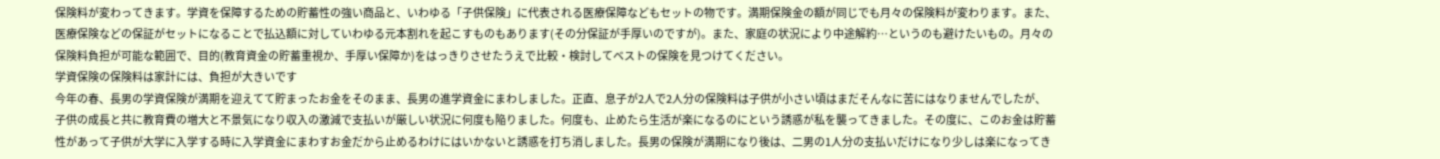保険料が変わってきます。学資を保障するための貯蓄性の強い商品と、いわゆる「子供保険」に代表される医療保障などもセットの物です。満期保険金の額が同じでも月々の保険料が変わります。また、医療保険などの保証がセットになることで払込額に対していわゆる元本割れを起こすものもあります(その分保証が手厚いのですが)。また、家庭の状況により中途解約…というのも避けたいもの。月々の保険料負担が可能な範囲で、目的(教育資金の貯蓄重視か、手厚い保障か)をはっきりさせたうえで比較・検討してベストの保険を見つけてください。
学資保険の保険料は家計には、負担が大きいです
今年の春、長男の学資保険が満期を迎えてて貯まったお金をそのまま、長男の進学資金にまわしました。正直、息子が2人で2人分の保険料は子供が小さい頃はまだそんなに苦にはなりませんでしたが、子供の成長と共に教育費の増大と不景気になり収入の激減で支払いが厳しい状況に何度も陥りました。何度も、止めたら生活が楽になるのにという誘惑が私を襲ってきました。その度に、このお金は貯蓄性があって子供が大学に入学する時に入学資金にまわすお金だから止めるわけにはいかないと誘惑を打ち消しました。長男の保険が満期になり後は、二男の1人分の支払いだけになり少しは楽になってき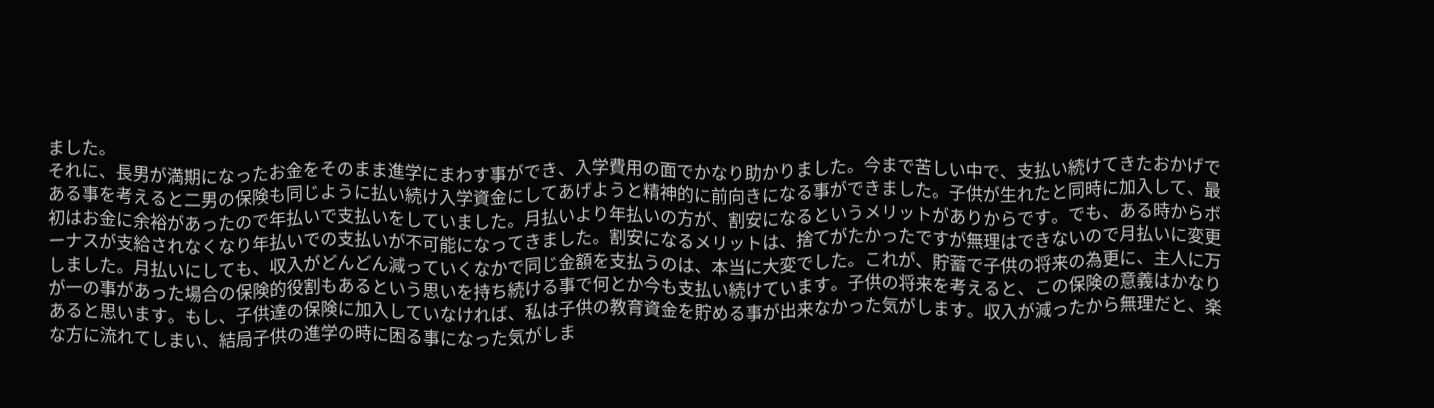ました。
それに、長男が満期になったお金をそのまま進学にまわす事ができ、入学費用の面でかなり助かりました。今まで苦しい中で、支払い続けてきたおかげである事を考えると二男の保険も同じように払い続け入学資金にしてあげようと精神的に前向きになる事ができました。子供が生れたと同時に加入して、最初はお金に余裕があったので年払いで支払いをしていました。月払いより年払いの方が、割安になるというメリットがありからです。でも、ある時からボーナスが支給されなくなり年払いでの支払いが不可能になってきました。割安になるメリットは、捨てがたかったですが無理はできないので月払いに変更しました。月払いにしても、収入がどんどん減っていくなかで同じ金額を支払うのは、本当に大変でした。これが、貯蓄で子供の将来の為更に、主人に万が一の事があった場合の保険的役割もあるという思いを持ち続ける事で何とか今も支払い続けています。子供の将来を考えると、この保険の意義はかなりあると思います。もし、子供達の保険に加入していなければ、私は子供の教育資金を貯める事が出来なかった気がします。収入が減ったから無理だと、楽な方に流れてしまい、結局子供の進学の時に困る事になった気がしま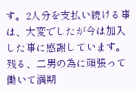す。2人分を支払い続ける事は、大変でしたが今は加入した事に感謝しています。残る、二男の為に頑張って働いて満期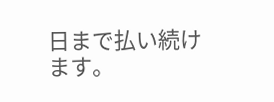日まで払い続けます。